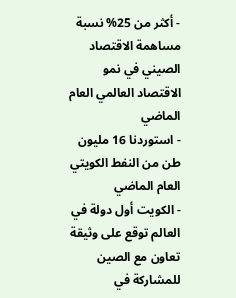- أكثر من 25% نسبة مساهمة الاقتصاد الصيني في نمو الاقتصاد العالمي العام الماضي
- استوردنا 16 مليون طن من النفط الكويتي العام الماضي
- الكويت أول دولة في العالم توقع على وثيقة تعاون مع الصين للمشاركة في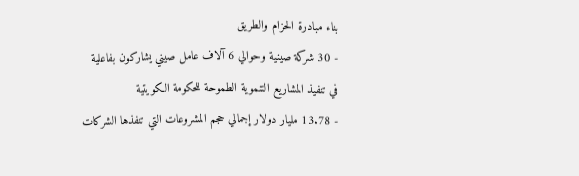بناء مبادرة الحزام والطريق
- 30 شركة صينية وحوالي 6 آلاف عامل صيني يشاركون بفاعلية في تنفيذ المشاريع التنموية الطموحة للحكومة الكويتية
- 13.78 مليار دولار إجمالي حجم المشروعات التي تنفذها الشركات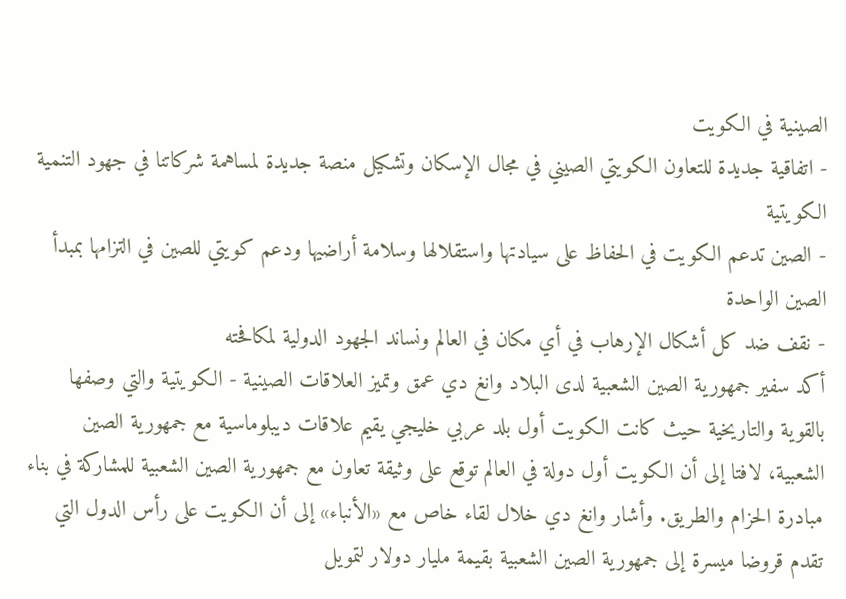الصينية في الكويت
- اتفاقية جديدة للتعاون الكويتي الصيني في مجال الإسكان وتشكيل منصة جديدة لمساهمة شركاتنا في جهود التنمية الكويتية
- الصين تدعم الكويت في الحفاظ على سيادتها واستقلالها وسلامة أراضيها ودعم كويتي للصين في التزامها بمبدأ الصين الواحدة
- نقف ضد كل أشكال الإرهاب في أي مكان في العالم ونساند الجهود الدولية لمكافحته
أكد سفير جمهورية الصين الشعبية لدى البلاد وانغ دي عمق وتميز العلاقات الصينية - الكويتية والتي وصفها بالقوية والتاريخية حيث كانت الكويت أول بلد عربي خليجي يقيم علاقات ديبلوماسية مع جمهورية الصين الشعبية، لافتا إلى أن الكويت أول دولة في العالم توقع على وثيقة تعاون مع جمهورية الصين الشعبية للمشاركة في بناء مبادرة الحزام والطريق. وأشار وانغ دي خلال لقاء خاص مع «الأنباء» إلى أن الكويت على رأس الدول التي تقدم قروضا ميسرة إلى جمهورية الصين الشعبية بقيمة مليار دولار لتمويل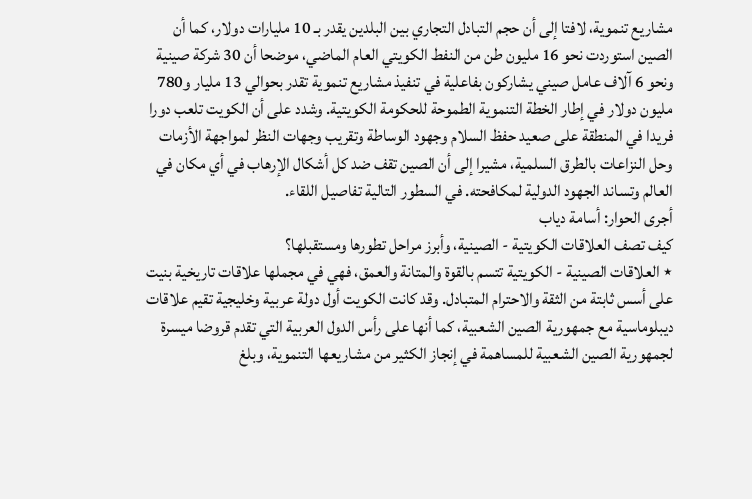مشاريع تنموية، لافتا إلى أن حجم التبادل التجاري بين البلدين يقدر بـ 10 مليارات دولار، كما أن الصين استوردت نحو 16 مليون طن من النفط الكويتي العام الماضي، موضحا أن 30 شركة صينية ونحو 6 آلاف عامل صيني يشاركون بفاعلية في تنفيذ مشاريع تنموية تقدر بحوالي 13 مليار و780 مليون دولار في إطار الخطة التنموية الطموحة للحكومة الكويتية. وشدد على أن الكويت تلعب دورا فريدا في المنطقة على صعيد حفظ السلام وجهود الوساطة وتقريب وجهات النظر لمواجهة الأزمات وحل النزاعات بالطرق السلمية، مشيرا إلى أن الصين تقف ضد كل أشكال الإرهاب في أي مكان في العالم وتساند الجهود الدولية لمكافحته. في السطور التالية تفاصيل اللقاء.
أجرى الحوار: أسامة دياب
كيف تصف العلاقات الكويتية - الصينية، وأبرز مراحل تطورها ومستقبلها؟
٭ العلاقات الصينية - الكويتية تتسم بالقوة والمتانة والعمق، فهي في مجملها علاقات تاريخية بنيت على أسس ثابتة من الثقة والاحترام المتبادل. وقد كانت الكويت أول دولة عربية وخليجية تقيم علاقات ديبلوماسية مع جمهورية الصين الشعبية، كما أنها على رأس الدول العربية التي تقدم قروضا ميسرة لجمهورية الصين الشعبية للمساهمة في إنجاز الكثير من مشاريعها التنموية، وبلغ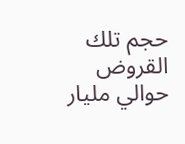حجم تلك القروض حوالي مليار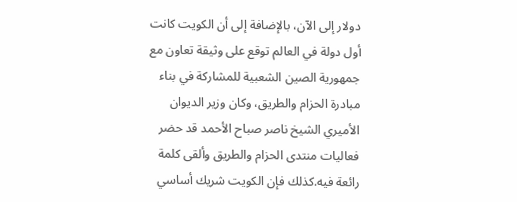دولار إلى الآن، بالإضافة إلى أن الكويت كانت أول دولة في العالم توقع على وثيقة تعاون مع جمهورية الصين الشعبية للمشاركة في بناء مبادرة الحزام والطريق، وكان وزير الديوان الأميري الشيخ ناصر صباح الأحمد قد حضر فعاليات منتدى الحزام والطريق وألقى كلمة رائعة فيه.كذلك فإن الكويت شريك أساسي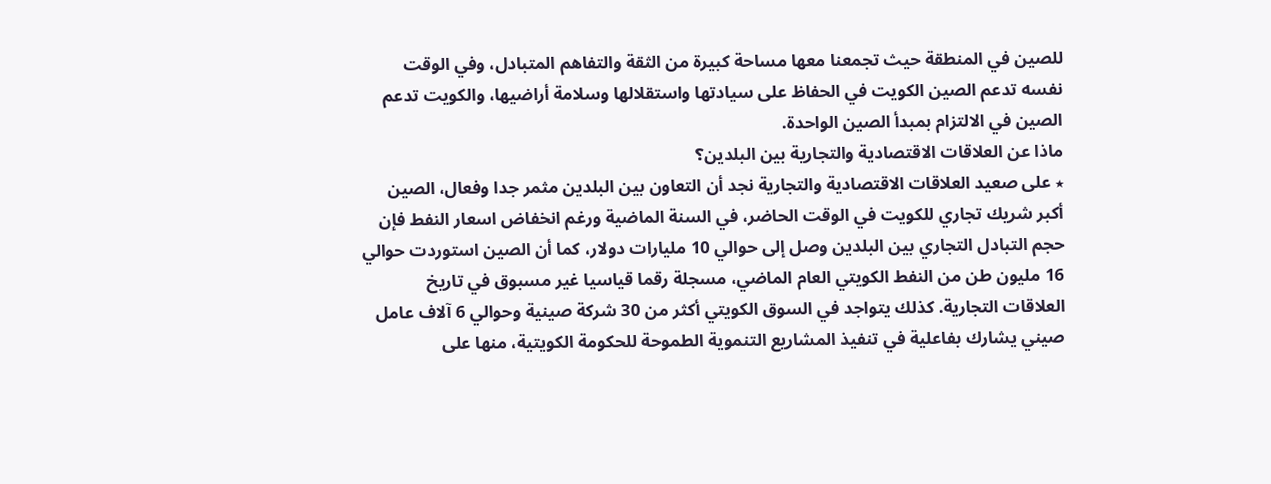للصين في المنطقة حيث تجمعنا معها مساحة كبيرة من الثقة والتفاهم المتبادل، وفي الوقت نفسه تدعم الصين الكويت في الحفاظ على سيادتها واستقلالها وسلامة أراضيها، والكويت تدعم الصين في الالتزام بمبدأ الصين الواحدة.
ماذا عن العلاقات الاقتصادية والتجارية بين البلدين؟
٭ على صعيد العلاقات الاقتصادية والتجارية نجد أن التعاون بين البلدين مثمر جدا وفعال، الصين أكبر شريك تجاري للكويت في الوقت الحاضر، في السنة الماضية ورغم انخفاض اسعار النفط فإن حجم التبادل التجاري بين البلدين وصل إلى حوالي 10 مليارات دولار، كما أن الصين استوردت حوالي 16 مليون طن من النفط الكويتي العام الماضي، مسجلة رقما قياسيا غير مسبوق في تاريخ العلاقات التجارية. كذلك يتواجد في السوق الكويتي أكثر من 30 شركة صينية وحوالي 6 آلاف عامل صيني يشارك بفاعلية في تنفيذ المشاريع التنموية الطموحة للحكومة الكويتية، منها على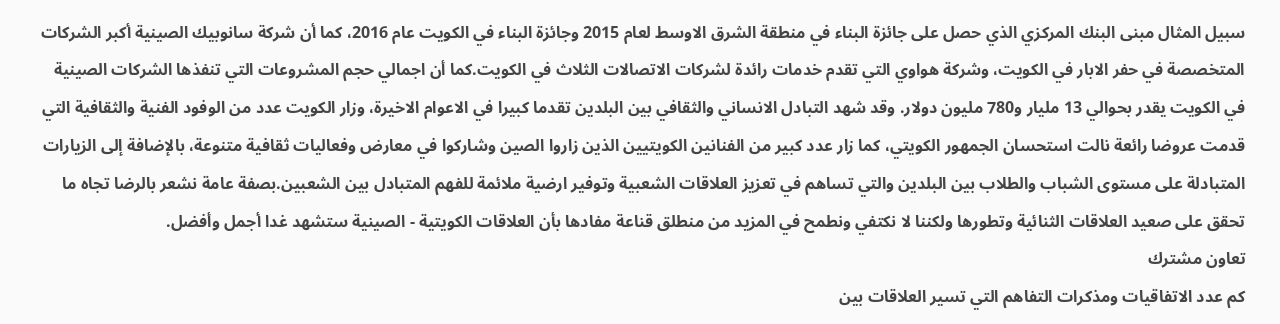سبيل المثال مبنى البنك المركزي الذي حصل على جائزة البناء في منطقة الشرق الاوسط لعام 2015 وجائزة البناء في الكويت عام 2016، كما أن شركة سانوبيك الصينية أكبر الشركات المتخصصة في حفر الابار في الكويت، وشركة هواوي التي تقدم خدمات رائدة لشركات الاتصالات الثلاث في الكويت.كما أن اجمالي حجم المشروعات التي تنفذها الشركات الصينية في الكويت يقدر بحوالي 13 مليار و780 مليون دولار. وقد شهد التبادل الانساني والثقافي بين البلدين تقدما كبيرا في الاعوام الاخيرة، وزار الكويت عدد من الوفود الفنية والثقافية التي قدمت عروضا رائعة نالت استحسان الجمهور الكويتي، كما زار عدد كبير من الفنانين الكويتيين الذين زاروا الصين وشاركوا في معارض وفعاليات ثقافية متنوعة، بالإضافة إلى الزيارات المتبادلة على مستوى الشباب والطلاب بين البلدين والتي تساهم في تعزيز العلاقات الشعبية وتوفير ارضية ملائمة للفهم المتبادل بين الشعبين.بصفة عامة نشعر بالرضا تجاه ما تحقق على صعيد العلاقات الثنائية وتطورها ولكننا لا نكتفي ونطمح في المزيد من منطلق قناعة مفادها بأن العلاقات الكويتية - الصينية ستشهد غدا أجمل وأفضل.
تعاون مشترك
كم عدد الاتفاقيات ومذكرات التفاهم التي تسير العلاقات بين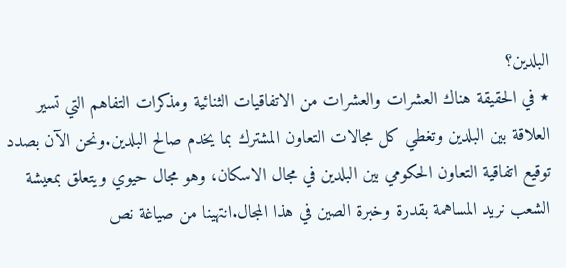البلدين؟
٭ في الحقيقة هناك العشرات والعشرات من الاتفاقيات الثنائية ومذكرات التفاهم التي تسير العلاقة بين البلدين وتغطي كل مجالات التعاون المشترك بما يخدم صالح البلدين.ونحن الآن بصدد توقيع اتفاقية التعاون الحكومي بين البلدين في مجال الاسكان، وهو مجال حيوي ويتعلق بمعيشة الشعب نريد المساهمة بقدرة وخبرة الصين في هذا المجال.انتهينا من صياغة نص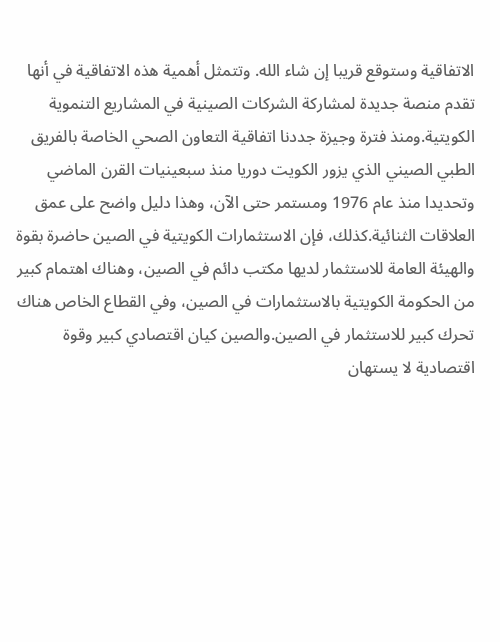الاتفاقية وستوقع قريبا إن شاء الله. وتتمثل أهمية هذه الاتفاقية في أنها تقدم منصة جديدة لمشاركة الشركات الصينية في المشاريع التنموية الكويتية.ومنذ فترة وجيزة جددنا اتفاقية التعاون الصحي الخاصة بالفريق الطبي الصيني الذي يزور الكويت دوريا منذ سبعينيات القرن الماضي وتحديدا منذ عام 1976 ومستمر حتى الآن، وهذا دليل واضح على عمق العلاقات الثنائية.كذلك، فإن الاستثمارات الكويتية في الصين حاضرة بقوة والهيئة العامة للاستثمار لديها مكتب دائم في الصين، وهناك اهتمام كبير من الحكومة الكويتية بالاستثمارات في الصين، وفي القطاع الخاص هناك تحرك كبير للاستثمار في الصين.والصين كيان اقتصادي كبير وقوة اقتصادية لا يستهان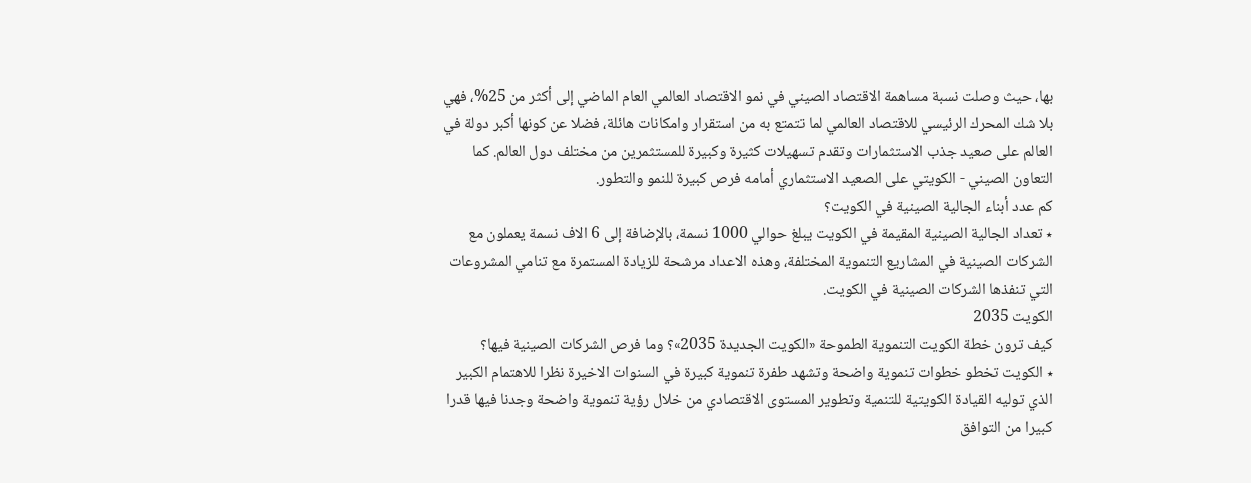بها، حيث وصلت نسبة مساهمة الاقتصاد الصيني في نمو الاقتصاد العالمي العام الماضي إلى أكثر من 25%، فهي بلا شك المحرك الرئيسي للاقتصاد العالمي لما تتمتع به من استقرار وامكانات هائلة، فضلا عن كونها أكبر دولة في العالم على صعيد جذب الاستثمارات وتقدم تسهيلات كثيرة وكبيرة للمستثمرين من مختلف دول العالم. كما التعاون الصيني - الكويتي على الصعيد الاستثماري أمامه فرص كبيرة للنمو والتطور.
كم عدد أبناء الجالية الصينية في الكويت؟
٭ تعداد الجالية الصينية المقيمة في الكويت يبلغ حوالي 1000 نسمة، بالإضافة إلى 6 الاف نسمة يعملون مع الشركات الصينية في المشاريع التنموية المختلفة، وهذه الاعداد مرشحة للزيادة المستمرة مع تنامي المشروعات التي تنفذها الشركات الصينية في الكويت.
الكويت 2035
كيف ترون خطة الكويت التنموية الطموحة «الكويت الجديدة 2035»؟ وما فرص الشركات الصينية فيها؟
٭ الكويت تخطو خطوات تنموية واضحة وتشهد طفرة تنموية كبيرة في السنوات الاخيرة نظرا للاهتمام الكبير الذي توليه القيادة الكويتية للتنمية وتطوير المستوى الاقتصادي من خلال رؤية تنموية واضحة وجدنا فيها قدرا كبيرا من التوافق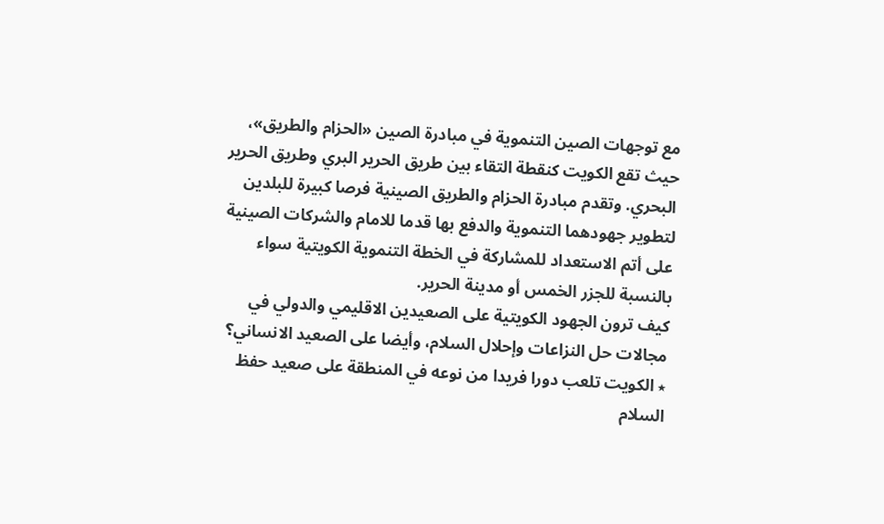مع توجهات الصين التنموية في مبادرة الصين «الحزام والطريق»، حيث تقع الكويت كنقطة التقاء بين طريق الحرير البري وطريق الحرير البحري. وتقدم مبادرة الحزام والطريق الصينية فرصا كبيرة للبلدين لتطوير جهودهما التنموية والدفع بها قدما للامام والشركات الصينية على أتم الاستعداد للمشاركة في الخطة التنموية الكويتية سواء بالنسبة للجزر الخمس أو مدينة الحرير.
كيف ترون الجهود الكويتية على الصعيدين الاقليمي والدولي في مجالات حل النزاعات وإحلال السلام، وأيضا على الصعيد الانساني؟
٭ الكويت تلعب دورا فريدا من نوعه في المنطقة على صعيد حفظ السلام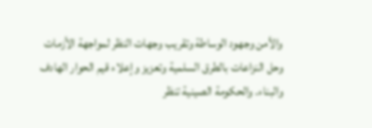والأمن وجهود الوساطة وتقريب وجهات النظر لمواجهة الأزمات وحل النزاعات بالطرق السلمية وتعزيز وإعلاء قيم الحوار الهادف والبناء. والحكومة الصينية تنظر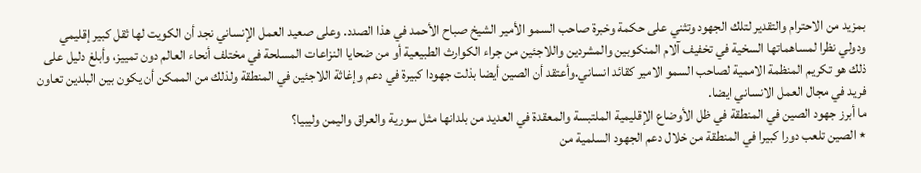بمزيد من الاحترام والتقدير لتلك الجهود وتثني على حكمة وخبرة صاحب السمو الأمير الشيخ صباح الأحمد في هذا الصدد. وعلى صعيد العمل الإنساني نجد أن الكويت لها ثقل كبير إقليمي ودولي نظرا لمساهماتها السخية في تخفيف آلام المنكوبين والمشردين واللاجئين من جراء الكوارث الطبيعية أو من ضحايا النزاعات المسلحة في مختلف أنحاء العالم دون تمييز، وأبلغ دليل على ذلك هو تكريم المنظمة الاممية لصاحب السمو الامير كقائد انساني.وأعتقد أن الصين أيضا بذلت جهودا كبيرة في دعم وإغاثة اللاجئين في المنطقة ولذلك من الممكن أن يكون بين البلدين تعاون فريد في مجال العمل الانساني ايضا.
ما أبرز جهود الصين في المنطقة في ظل الأوضاع الإقليمية الملتبسة والمعقدة في العديد من بلدانها مثل سورية والعراق واليمن وليبيا؟
٭ الصين تلعب دورا كبيرا في المنطقة من خلال دعم الجهود السلمية من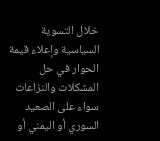خلال التسوية السياسية وإعلاء قيمة الحوار في حل المشكلات والنزاعات سواء على الصعيد السوري أو اليمني أو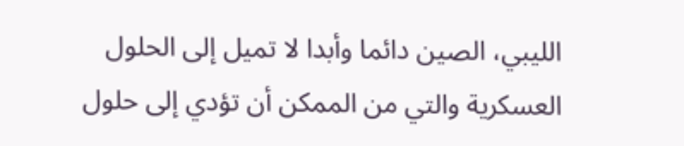الليبي، الصين دائما وأبدا لا تميل إلى الحلول العسكرية والتي من الممكن أن تؤدي إلى حلول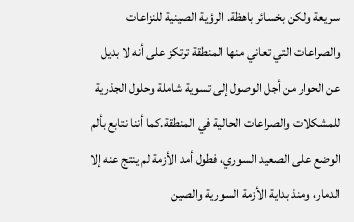سريعة ولكن بخسائر باهظة. الرؤية الصينية للنزاعات والصراعات التي تعاني منها المنطقة ترتكز على أنه لا بديل عن الحوار من أجل الوصول إلى تسوية شاملة وحلول الجذرية للمشكلات والصراعات الحالية في المنطقة.كما أننا نتابع بألم الوضع على الصعيد السوري، فطول أمد الأزمة لم ينتج عنه إلا الدمار، ومنذ بداية الأزمة السورية والصين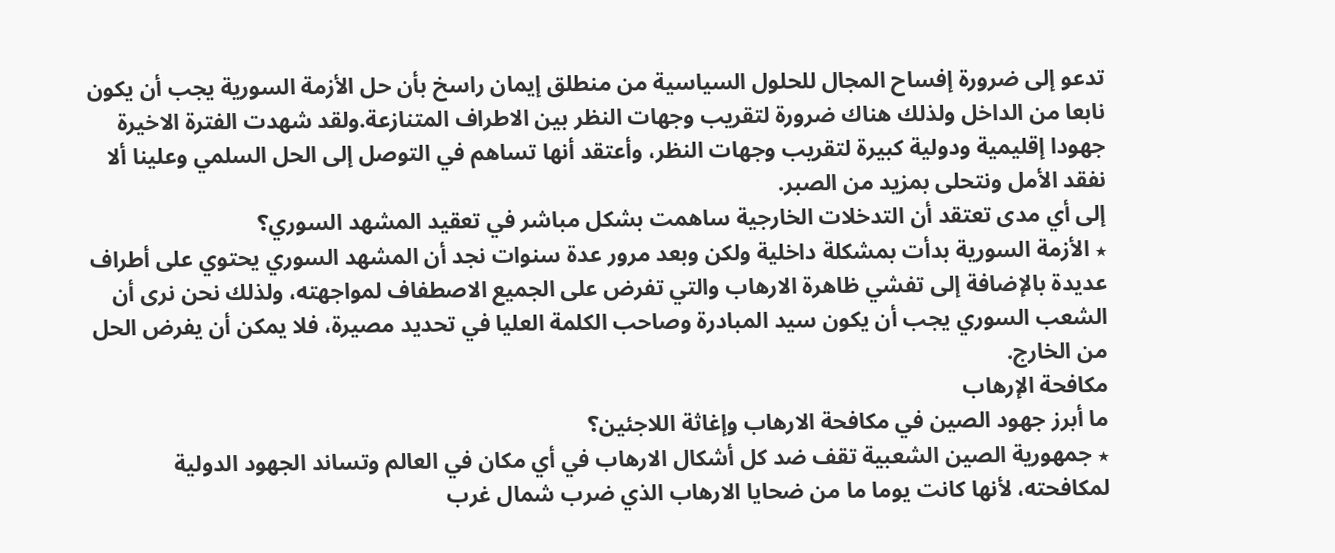تدعو إلى ضرورة إفساح المجال للحلول السياسية من منطلق إيمان راسخ بأن حل الأزمة السورية يجب أن يكون نابعا من الداخل ولذلك هناك ضرورة لتقريب وجهات النظر بين الاطراف المتنازعة.ولقد شهدت الفترة الاخيرة جهودا إقليمية ودولية كبيرة لتقريب وجهات النظر، وأعتقد أنها تساهم في التوصل إلى الحل السلمي وعلينا ألا نفقد الأمل ونتحلى بمزيد من الصبر.
إلى أي مدى تعتقد أن التدخلات الخارجية ساهمت بشكل مباشر في تعقيد المشهد السوري؟
٭ الأزمة السورية بدأت بمشكلة داخلية ولكن وبعد مرور عدة سنوات نجد أن المشهد السوري يحتوي على أطراف عديدة بالإضافة إلى تفشي ظاهرة الارهاب والتي تفرض على الجميع الاصطفاف لمواجهته، ولذلك نحن نرى أن الشعب السوري يجب أن يكون سيد المبادرة وصاحب الكلمة العليا في تحديد مصيرة، فلا يمكن أن يفرض الحل من الخارج.
مكافحة الإرهاب
ما أبرز جهود الصين في مكافحة الارهاب وإغاثة اللاجئين؟
٭ جمهورية الصين الشعبية تقف ضد كل أشكال الارهاب في أي مكان في العالم وتساند الجهود الدولية لمكافحته، لأنها كانت يوما ما من ضحايا الارهاب الذي ضرب شمال غرب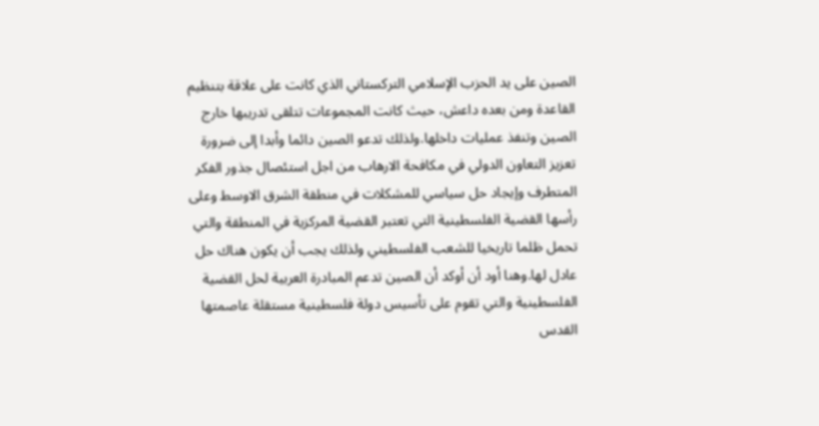الصين على يد الحزب الإسلامي التركستاني الذي كانت على علاقة بتنظيم القاعدة ومن بعده داعش، حيث كانت المجموعات تتلقى تدريبها خارج الصين وتنفذ عمليات داخلها.ولذلك تدعو الصين دائما وأبدا إلى ضرورة تعزيز التعاون الدولي في مكافحة الارهاب من اجل استئصال جذور الفكر المتطرف وإيجاد حل سياسي للمشكلات في منطقة الشرق الاوسط وعلى رأسها القضية الفلسطينية التي تعتبر القضية المركزية في المنطقة والتي تحمل ظلما تاريخيا للشعب الفلسطيني ولذلك يجب أن يكون هناك حل عادل لها.وهنا أود أن أوكد أن الصين تدعم المبادرة العربية لحل القضية الفلسطينية والتي تقوم على تأسيس دولة فلسطينية مستقلة عاصمتها القدس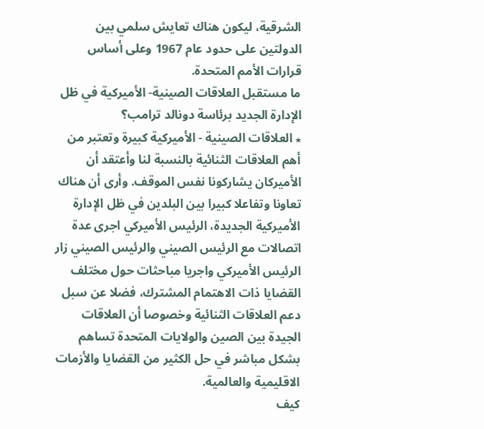الشرقية، ليكون هناك تعايش سلمي بين الدولتين على حدود عام 1967 وعلى أساس قرارات الأمم المتحدة.
ما مستقبل العلاقات الصينية- الأميركية في ظل الإدارة الجديد برئاسة دونالد ترامب؟
٭ العلاقات الصينية - الأميركية كبيرة وتعتبر من أهم العلاقات الثنائية بالنسبة لنا وأعتقد أن الأميركان يشاركونا نفس الموقف. وأرى أن هناك تعاونا وتفاعلا كبيرا بين البلدين في ظل الإدارة الأميركية الجديدة، الرئيس الأميركي اجرى عدة اتصالات مع الرئيس الصيني والرئيس الصيني زار الرئيس الأميركي واجريا مباحثات حول مختلف القضايا ذات الاهتمام المشترك، فضلا عن سبل دعم العلاقات الثنائية وخصوصا أن العلاقات الجيدة بين الصين والولايات المتحدة تساهم بشكل مباشر في حل الكثير من القضايا والأزمات الاقليمية والعالمية.
كيف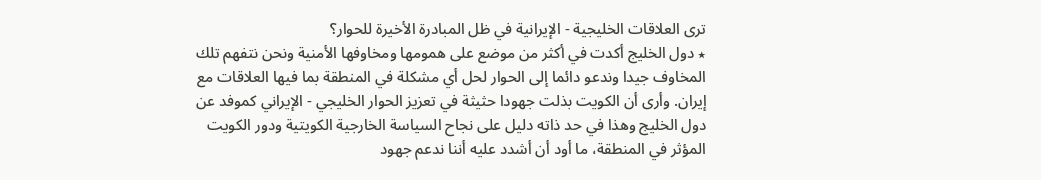ترى العلاقات الخليجية - الإيرانية في ظل المبادرة الأخيرة للحوار؟
٭ دول الخليج أكدت في أكثر من موضع على همومها ومخاوفها الأمنية ونحن نتفهم تلك المخاوف جيدا وندعو دائما إلى الحوار لحل أي مشكلة في المنطقة بما فيها العلاقات مع إيران. وأرى أن الكويت بذلت جهودا حثيثة في تعزيز الحوار الخليجي - الإيراني كموفد عن دول الخليج وهذا في حد ذاته دليل على نجاح السياسة الخارجية الكويتية ودور الكويت المؤثر في المنطقة، ما أود أن أشدد عليه أننا ندعم جهود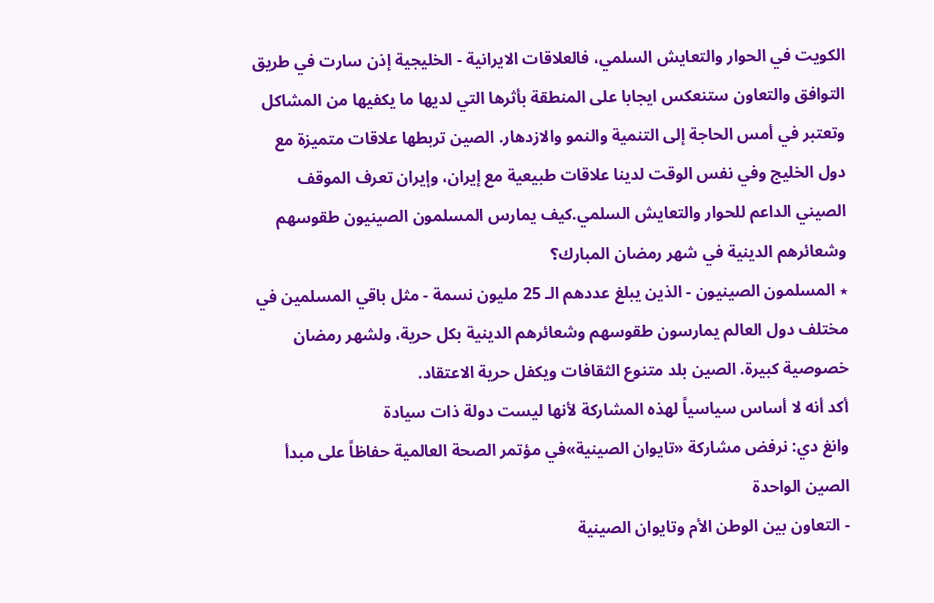الكويت في الحوار والتعايش السلمي، فالعلاقات الايرانية - الخليجية إذن سارت في طريق التوافق والتعاون ستنعكس ايجابا على المنطقة بأثرها التي لديها ما يكفيها من المشاكل وتعتبر في أمس الحاجة إلى التنمية والنمو والازدهار. الصين تربطها علاقات متميزة مع دول الخليج وفي نفس الوقت لدينا علاقات طبيعية مع إيران، وإيران تعرف الموقف الصيني الداعم للحوار والتعايش السلمي.كيف يمارس المسلمون الصينيون طقوسهم وشعائرهم الدينية في شهر رمضان المبارك؟
٭ المسلمون الصينيون - الذين يبلغ عددهم الـ 25 مليون نسمة - مثل باقي المسلمين في مختلف دول العالم يمارسون طقوسهم وشعائرهم الدينية بكل حرية، ولشهر رمضان خصوصية كبيرة. الصين بلد متنوع الثقافات ويكفل حرية الاعتقاد.
أكد أنه لا أساس سياسياً لهذه المشاركة لأنها ليست دولة ذات سيادة
وانغ دي: نرفض مشاركة «تايوان الصينية»في مؤتمر الصحة العالمية حفاظاً على مبدأ الصين الواحدة
- التعاون بين الوطن الأم وتايوان الصينية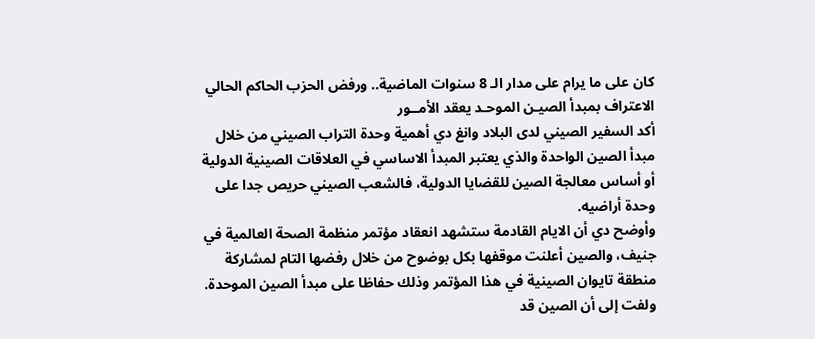كان على ما يرام على مدار الـ 8 سنوات الماضية.. ورفض الحزب الحاكم الحالي الاعتراف بمبدأ الصيـن الموحـد يعقد الأمــور
أكد السفير الصيني لدى البلاد وانغ دي أهمية وحدة التراب الصيني من خلال مبدأ الصين الواحدة والذي يعتبر المبدأ الاساسي في العلاقات الصينية الدولية أو أساس معالجة الصين للقضايا الدولية، فالشعب الصيني حريص جدا على وحدة أراضيه.
وأوضح دي أن الايام القادمة ستشهد انعقاد مؤتمر منظمة الصحة العالمية في جنيف، والصين أعلنت موقفها بكل بوضوح من خلال رفضها التام لمشاركة منطقة تايوان الصينية في هذا المؤتمر وذلك حفاظا على مبدأ الصين الموحدة.
ولفت إلى أن الصين قد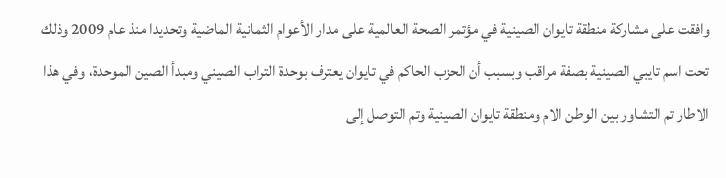وافقت على مشاركة منطقة تايوان الصينية في مؤتمر الصحة العالمية على مدار الأعوام الثمانية الماضية وتحديدا منذ عام 2009 وذلك تحت اسم تايبي الصينية بصفة مراقب وبسبب أن الحزب الحاكم في تايوان يعترف بوحدة التراب الصيني ومبدأ الصين الموحدة، وفي هذا الاطار تم التشاور بين الوطن الام ومنطقة تايوان الصينية وتم التوصل إلى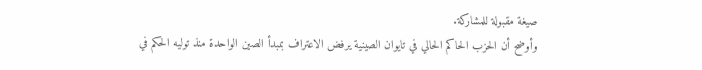صيغة مقبولة للمشاركة.
وأوضح أن الحزب الحاكم الحالي في تايوان الصينية يرفض الاعتراف بمبدأ الصين الواحدة منذ توليه الحكم في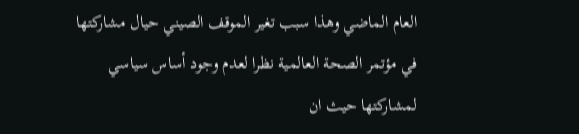العام الماضي وهذا سبب تغير الموقف الصيني حيال مشاركتها في مؤتمر الصحة العالمية نظرا لعدم وجود أساس سياسي لمشاركتها حيث ان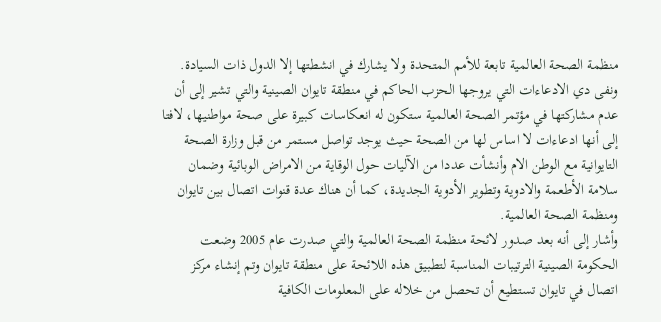منظمة الصحة العالمية تابعة للأمم المتحدة ولا يشارك في انشطتها إلا الدول ذات السيادة.
ونفى دي الادعاءات التي يروجها الحزب الحاكم في منطقة تايوان الصينية والتي تشير إلى أن عدم مشاركتها في مؤتمر الصحة العالمية ستكون له انعكاسات كبيرة على صحة مواطنيها، لافتا إلى أنها ادعاءات لا اساس لها من الصحة حيث يوجد تواصل مستمر من قبل وزارة الصحة التايوانية مع الوطن الام وأنشأت عددا من الآليات حول الوقاية من الامراض الوبائية وضمان سلامة الأطعمة والادوية وتطوير الأدوية الجديدة، كما أن هناك عدة قنوات اتصال بين تايوان ومنظمة الصحة العالمية.
وأشار إلى أنه بعد صدور لائحة منظمة الصحة العالمية والتي صدرت عام 2005 وضعت الحكومة الصينية الترتيبات المناسبة لتطبيق هذه اللائحة على منطقة تايوان وتم إنشاء مركز اتصال في تايوان تستطيع أن تحصل من خلاله على المعلومات الكافية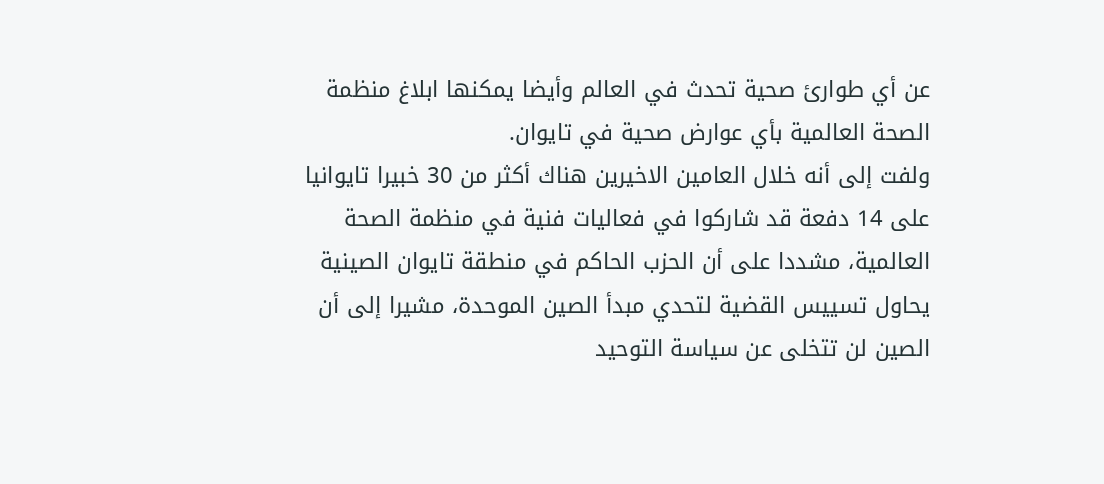عن أي طوارئ صحية تحدث في العالم وأيضا يمكنها ابلاغ منظمة الصحة العالمية بأي عوارض صحية في تايوان.
ولفت إلى أنه خلال العامين الاخيرين هناك أكثر من 30 خبيرا تايوانيا على 14 دفعة قد شاركوا في فعاليات فنية في منظمة الصحة العالمية، مشددا على أن الحزب الحاكم في منطقة تايوان الصينية يحاول تسييس القضية لتحدي مبدأ الصين الموحدة، مشيرا إلى أن الصين لن تتخلى عن سياسة التوحيد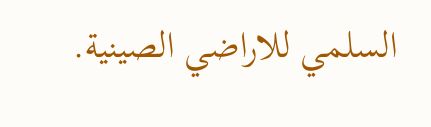السلمي للاراضي الصينية.